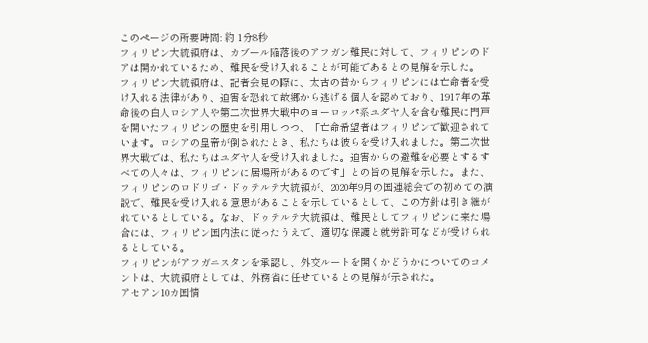このページの所要時間: 約 1分8秒
フィリピン大統領府は、カブール陥落後のアフガン難民に対して、フィリピンのドアは開かれているため、難民を受け入れることが可能であるとの見解を示した。
フィリピン大統領府は、記者会見の際に、太古の昔からフィリピンには亡命者を受け入れる法律があり、迫害を恐れて故郷から逃げる個人を認めており、1917年の革命後の白人ロシア人や第二次世界大戦中のヨーロッパ系ユダヤ人を含む難民に門戸を開いたフィリピンの歴史を引用しつつ、「亡命希望者はフィリピンで歓迎されています。ロシアの皇帝が倒されたとき、私たちは彼らを受け入れました。第二次世界大戦では、私たちはユダヤ人を受け入れました。迫害からの避難を必要とするすべての人々は、フィリピンに居場所があるのです」との旨の見解を示した。また、フィリピンのロドリゴ・ドゥテルテ大統領が、2020年9月の国連総会での初めての演説で、難民を受け入れる意思があることを示しているとして、この方針は引き継がれているとしている。なお、ドゥテルテ大統領は、難民としてフィリピンに来た場合には、フィリピン国内法に従ったうえで、適切な保護と就労許可などが受けられるとしている。
フィリピンがアフガニスタンを承認し、外交ルートを開くかどうかについてのコメントは、大統領府としては、外務省に任せているとの見解が示された。
アセアン10カ国情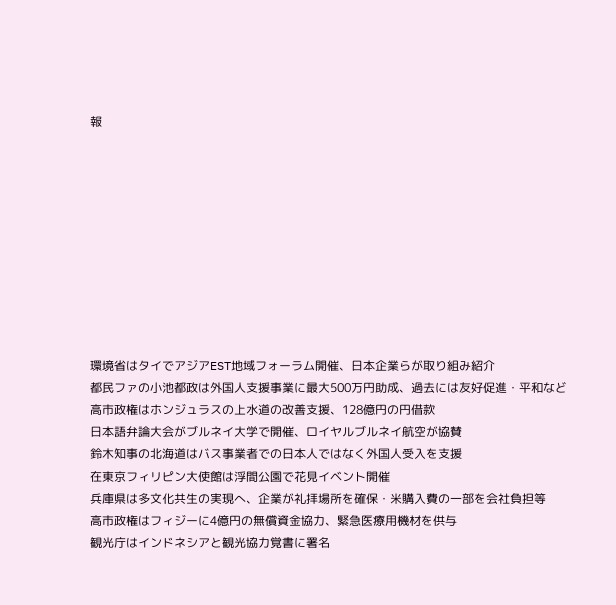報










環境省はタイでアジアEST地域フォーラム開催、日本企業らが取り組み紹介
都民ファの小池都政は外国人支援事業に最大500万円助成、過去には友好促進・平和など
高市政権はホンジュラスの上水道の改善支援、128億円の円借款
日本語弁論大会がブルネイ大学で開催、ロイヤルブルネイ航空が協賛
鈴木知事の北海道はバス事業者での日本人ではなく外国人受入を支援
在東京フィリピン大使館は浮間公園で花見イベント開催
兵庫県は多文化共生の実現へ、企業が礼拝場所を確保・米購入費の一部を会社負担等
高市政権はフィジーに4億円の無償資金協力、緊急医療用機材を供与
観光庁はインドネシアと観光協力覚書に署名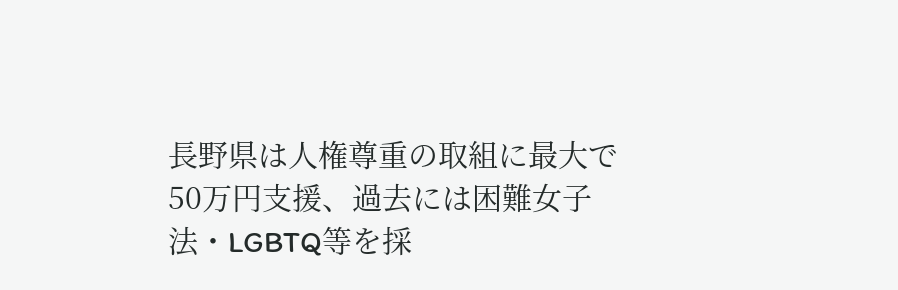長野県は人権尊重の取組に最大で50万円支援、過去には困難女子法・LGBTQ等を採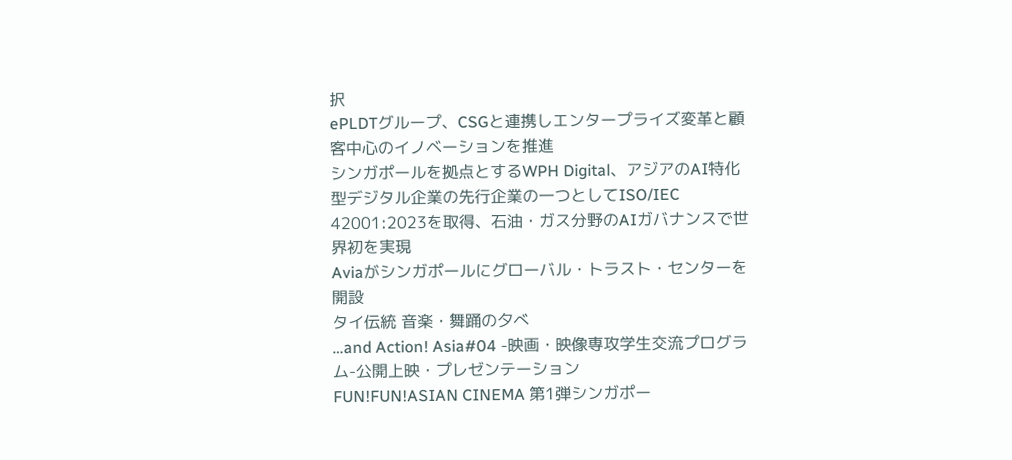択
ePLDTグループ、CSGと連携しエンタープライズ変革と顧客中心のイノベーションを推進
シンガポールを拠点とするWPH Digital、アジアのAI特化型デジタル企業の先行企業の一つとしてISO/IEC 42001:2023を取得、石油・ガス分野のAIガバナンスで世界初を実現
Aviaがシンガポールにグローバル・トラスト・センターを開設
タイ伝統 音楽・舞踊の夕べ
…and Action! Asia#04 -映画・映像専攻学生交流プログラム-公開上映・プレゼンテーション
FUN!FUN!ASIAN CINEMA 第1弾シンガポー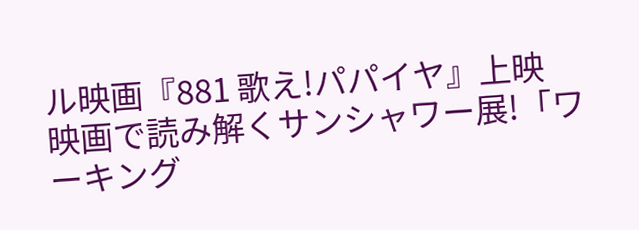ル映画『881 歌え!パパイヤ』上映
映画で読み解くサンシャワー展!「ワーキング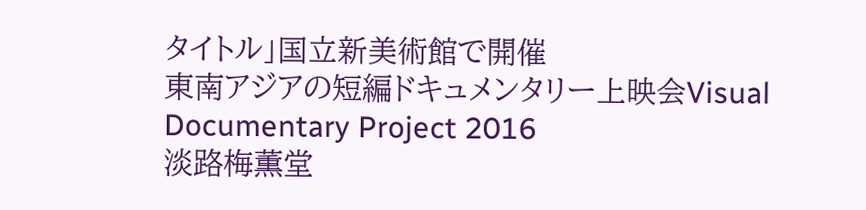タイトル」国立新美術館で開催
東南アジアの短編ドキュメンタリー上映会Visual Documentary Project 2016
淡路梅薫堂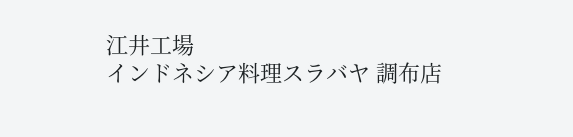江井工場
インドネシア料理スラバヤ 調布店